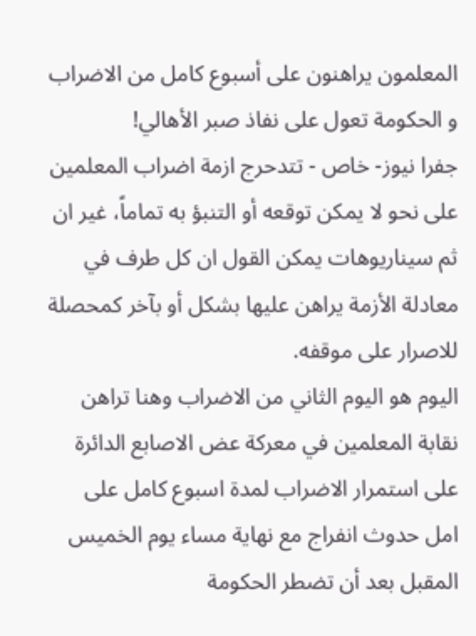المعلمون يراهنون على أسبوع كامل من الاضراب و الحكومة تعول على نفاذ صبر الأهالي!
جفرا نيوز- خاص - تتدحرج ازمة اضراب المعلمين على نحو لا يمكن توقعه أو التنبؤ به تماماً، غير ان ثم سيناريوهات يمكن القول ان كل طرف في معادلة الأزمة يراهن عليها بشكل أو بآخر كمحصلة للاصرار على موقفه.
اليوم هو اليوم الثاني من الاضراب وهنا تراهن نقابة المعلمين في معركة عض الاصابع الدائرة على استمرار الاضراب لمدة اسبوع كامل على امل حدوث انفراج مع نهاية مساء يوم الخميس المقبل بعد أن تضطر الحكومة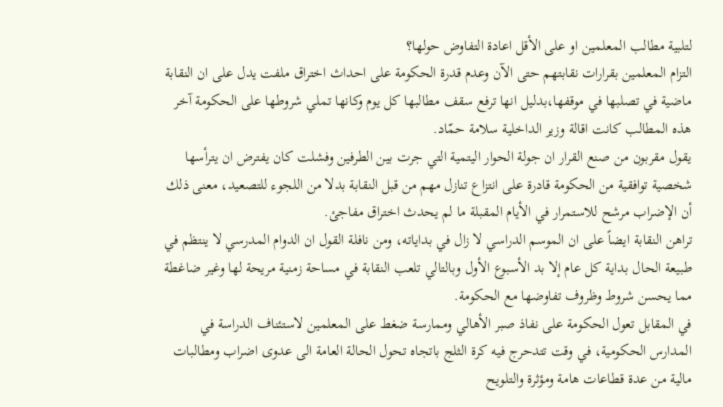لتلبية مطالب المعلمين او على الأقل اعادة التفاوض حولها؟
التزام المعلمين بقرارات نقابتهم حتى الآن وعدم قدرة الحكومة على احداث اختراق ملفت يدل على ان النقابة ماضية في تصلبها في موقفها،بدليل انها ترفع سقف مطالبها كل يوم وكانها تملي شروطها على الحكومة آخر هذه المطالب كانت اقالة وزير الداخلية سلامة حمّاد.
يقول مقربون من صنع القرار ان جولة الحوار اليتمية التي جرت بين الطرفين وفشلت كان يفترض ان يترأسها شخصية توافقية من الحكومة قادرة على انتزاع تنازل مهم من قبل النقابة بدلا من اللجوء للتصعيد، معنى ذلك أن الإضراب مرشح للاستمرار في الأيام المقبلة ما لم يحدث اختراق مفاجئ.
تراهن النقابة ايضاً على ان الموسم الدراسي لا زال في بداياته، ومن نافلة القول ان الدوام المدرسي لا ينتظم في طبيعة الحال بداية كل عام إلا بد الأسبوع الأول وبالتالي تلعب النقابة في مساحة زمنية مريحة لها وغير ضاغطة مما يحسن شروط وظروف تفاوضها مع الحكومة.
في المقابل تعول الحكومة على نفاذ صبر الأهالي وممارسة ضغط على المعلمين لاستئناف الدراسة في المدارس الحكومية، في وقت تتدحرج فيه كرة الثلج باتجاه تحول الحالة العامة الى عدوى اضراب ومطالبات مالية من عدة قطاعات هامة ومؤثرة والتلويح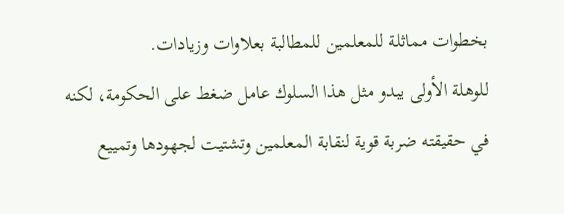بخطوات مماثلة للمعلمين للمطالبة بعلاوات وزيادات.
للوهلة الأولى يبدو مثل هذا السلوك عامل ضغط على الحكومة، لكنه في حقيقته ضربة قوية لنقابة المعلمين وتشتيت لجهودها وتمييع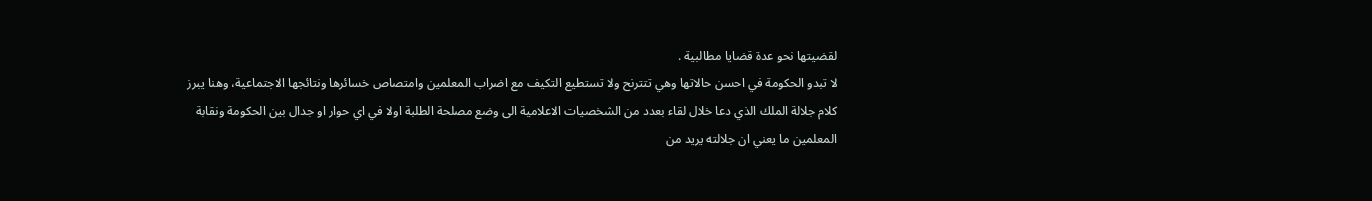لقضيتها نحو عدة قضايا مطالبية .
لا تبدو الحكومة في احسن حالاتها وهي تتترنح ولا تستطيع التكيف مع اضراب المعلمين وامتصاص خسائرها ونتائجها الاجتماعية، وهنا يبرز كلام جلالة الملك الذي دعا خلال لقاء بعدد من الشخصيات الاعلامية الى وضع مصلحة الطلبة اولا في اي حوار او جدال بين الحكومة ونقابة المعلمين ما يعني ان جلالته يريد من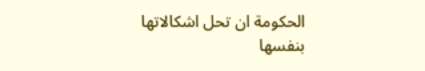الحكومة ان تحل اشكالاتها بنفسها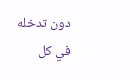دون تدخله في كل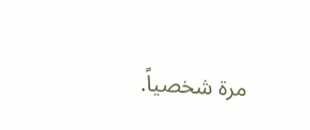مرة شخصياً.